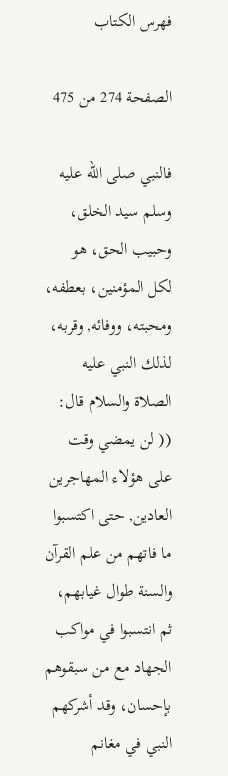فهرس الكتاب

الصفحة 274 من 475

فالنبي صلى الله عليه وسلم سيد الخلق، وحبيب الحق، هو لكل المؤمنين، بعطفه، ومحبته، ووفائه, وقربه، لذلك النبي عليه الصلاة والسلام قال: (( لن يمضي وقت على هؤلاء المهاجرين العادين, حتى اكتسبوا ما فاتهم من علم القرآن والسنة طوال غيابهم، ثم انتسبوا في مواكب الجهاد مع من سبقوهم بإحسان، وقد أشركهم النبي في مغانم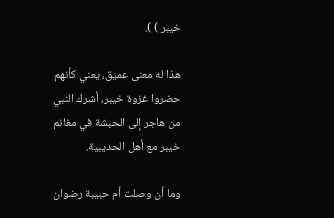خيبر ) ).

هذا له معنى عميق، يعني كأنهم حضروا غزوة خيبر، أشرك النبي من هاجر إلى الحبشة في مغانم خيبر مع أهل الحديبية.

وما أن وصلت أم حبيبة رضوان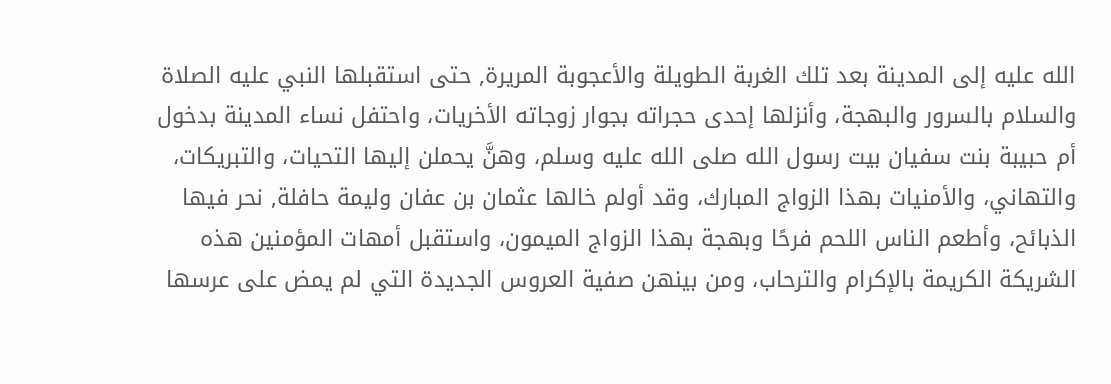الله عليه إلى المدينة بعد تلك الغربة الطويلة والأعجوبة المريرة, حتى استقبلها النبي عليه الصلاة والسلام بالسرور والبهجة، وأنزلها إحدى حجراته بجوار زوجاته الأخريات، واحتفل نساء المدينة بدخول أم حبيبة بنت سفيان بيت رسول الله صلى الله عليه وسلم، وهنَّ يحملن إليها التحيات، والتبريكات، والتهاني، والأمنيات بهذا الزواج المبارك، وقد أولم خالها عثمان بن عفان وليمة حافلة, نحر فيها الذبائح، وأطعم الناس اللحم فرحًا وبهجة بهذا الزواج الميمون، واستقبل أمهات المؤمنين هذه الشريكة الكريمة بالإكرام والترحاب، ومن بينهن صفية العروس الجديدة التي لم يمض على عرسها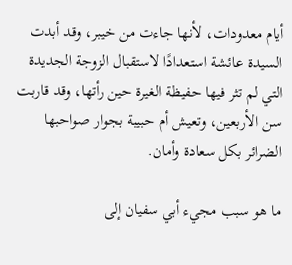أيام معدودات، لأنها جاءت من خيبر، وقد أبدت السيدة عائشة استعدادًا لاستقبال الزوجة الجديدة التي لم تثر فيها حفيظة الغيرة حين رأتها، وقد قاربت سن الأربعين، وتعيش أم حبيبة بجوار صواحبها الضرائر بكل سعادة وأمان.

ما هو سبب مجيء أبي سفيان إلى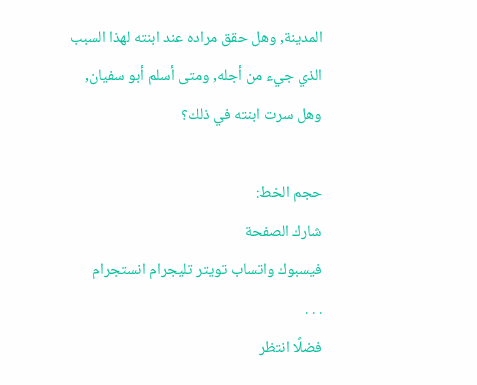المدينة, وهل حقق مراده عند ابنته لهذا السبب الذي جيء من أجله, ومتى أسلم أبو سفيان, وهل سرت ابنته في ذلك؟

حجم الخط:
شارك الصفحة
فيسبوك واتساب تويتر تليجرام انستجرام
. . .
فضلًا انتظر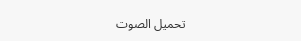تحميل الصوت